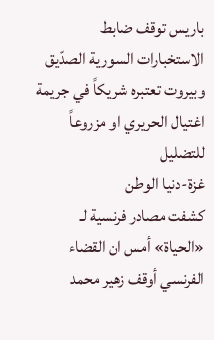باريس توقف ضابط الاستخبارات السورية الصدّيق وبيروت تعتبره شريكاً في جريمة اغتيال الحريري او مزروعاً للتضليل
غزة-دنيا الوطن
كشفت مصادر فرنسية لـ «الحياة» أمس ان القضاء الفرنسي أوقف زهير محمد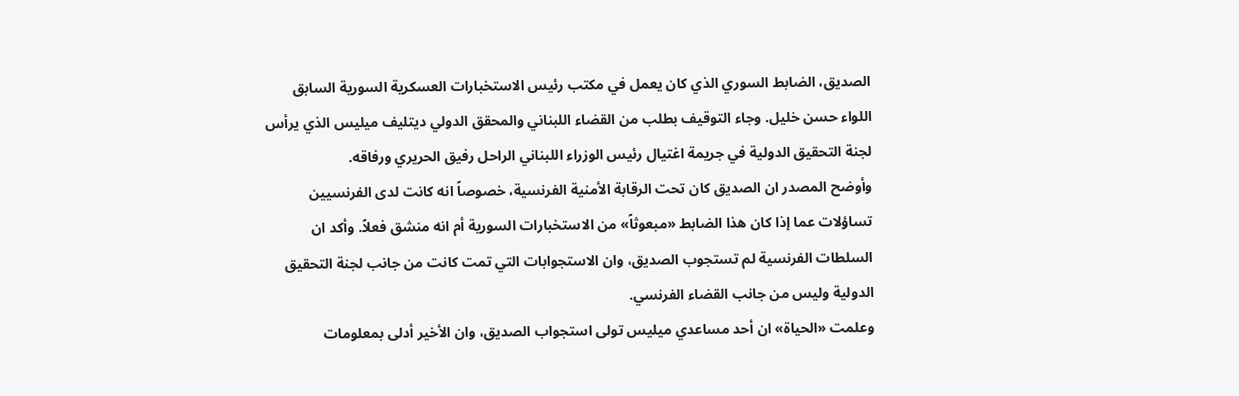الصديق، الضابط السوري الذي كان يعمل في مكتب رئيس الاستخبارات العسكرية السورية السابق اللواء حسن خليل. وجاء التوقيف بطلب من القضاء اللبناني والمحقق الدولي ديتليف ميليس الذي يرأس لجنة التحقيق الدولية في جريمة اغتيال رئيس الوزراء اللبناني الراحل رفيق الحريري ورفاقه.
وأوضح المصدر ان الصديق كان تحت الرقابة الأمنية الفرنسية، خصوصاً انه كانت لدى الفرنسيين تساؤلات عما إذا كان هذا الضابط «مبعوثاً» من الاستخبارات السورية أم انه منشق فعلاً. وأكد ان السلطات الفرنسية لم تستجوب الصديق، وان الاستجوابات التي تمت كانت من جانب لجنة التحقيق الدولية وليس من جانب القضاء الفرنسي.
وعلمت «الحياة» ان أحد مساعدي ميليس تولى استجواب الصديق، وان الأخير أدلى بمعلومات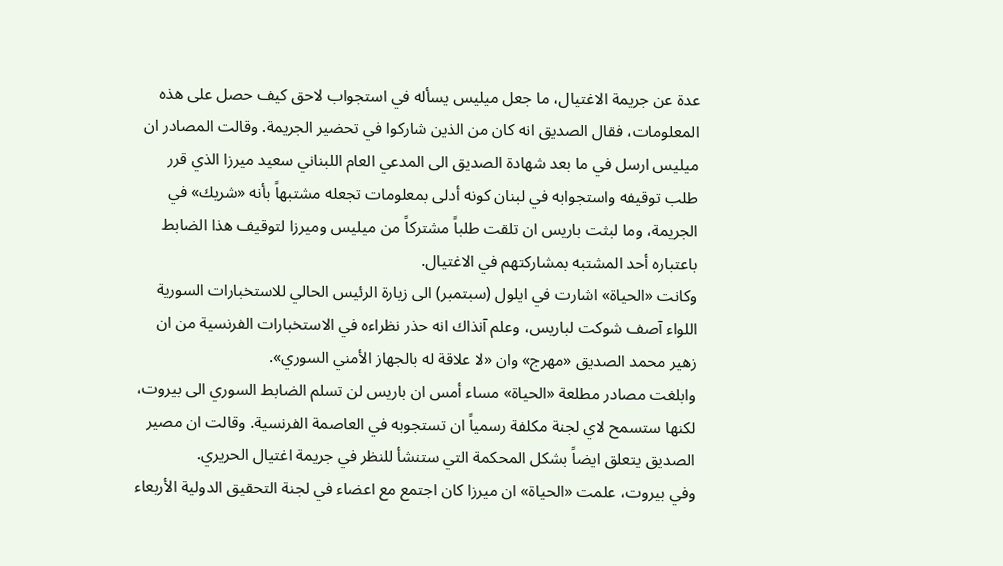عدة عن جريمة الاغتيال، ما جعل ميليس يسأله في استجواب لاحق كيف حصل على هذه المعلومات، فقال الصديق انه كان من الذين شاركوا في تحضير الجريمة. وقالت المصادر ان ميليس ارسل في ما بعد شهادة الصديق الى المدعي العام اللبناني سعيد ميرزا الذي قرر طلب توقيفه واستجوابه في لبنان كونه أدلى بمعلومات تجعله مشتبهاً بأنه «شريك» في الجريمة، وما لبثت باريس ان تلقت طلباً مشتركاً من ميليس وميرزا لتوقيف هذا الضابط باعتباره أحد المشتبه بمشاركتهم في الاغتيال.
وكانت «الحياة» اشارت في ايلول (سبتمبر) الى زيارة الرئيس الحالي للاستخبارات السورية اللواء آصف شوكت لباريس، وعلم آنذاك انه حذر نظراءه في الاستخبارات الفرنسية من ان زهير محمد الصديق «مهرج» وان «لا علاقة له بالجهاز الأمني السوري».
وابلغت مصادر مطلعة «الحياة» مساء أمس ان باريس لن تسلم الضابط السوري الى بيروت، لكنها ستسمح لاي لجنة مكلفة رسمياً ان تستجوبه في العاصمة الفرنسية. وقالت ان مصير الصديق يتعلق ايضاً بشكل المحكمة التي ستنشأ للنظر في جريمة اغتيال الحريري.
وفي بيروت، علمت «الحياة» ان ميرزا كان اجتمع مع اعضاء في لجنة التحقيق الدولية الأربعاء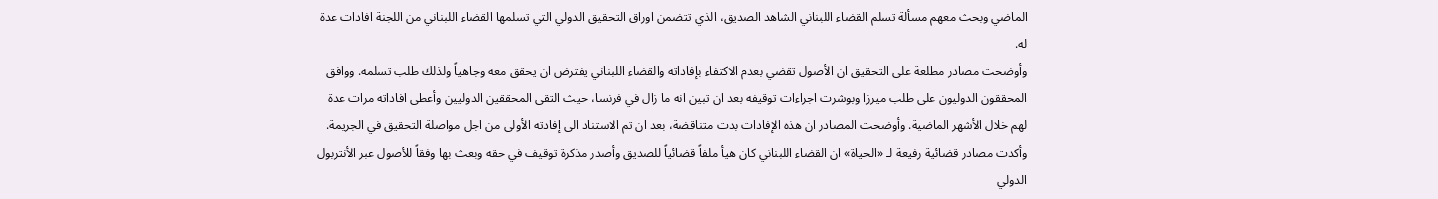الماضي وبحث معهم مسألة تسلم القضاء اللبناني الشاهد الصديق، الذي تتضمن اوراق التحقيق الدولي التي تسلمها القضاء اللبناني من اللجنة افادات عدة له.
وأوضحت مصادر مطلعة على التحقيق ان الأصول تقضي بعدم الاكتفاء بإفاداته والقضاء اللبناني يفترض ان يحقق معه وجاهياً ولذلك طلب تسلمه. ووافق المحققون الدوليون على طلب ميرزا وبوشرت اجراءات توقيفه بعد ان تبين انه ما زال في فرنسا، حيث التقى المحققين الدوليين وأعطى افاداته مرات عدة لهم خلال الأشهر الماضية. وأوضحت المصادر ان هذه الإفادات بدت متناقضة، بعد ان تم الاستناد الى إفادته الأولى من اجل مواصلة التحقيق في الجريمة.
وأكدت مصادر قضائية رفيعة لـ «الحياة» ان القضاء اللبناني كان هيأ ملفاً قضائياً للصديق وأصدر مذكرة توقيف في حقه وبعث بها وفقاً للأصول عبر الأنتربول الدولي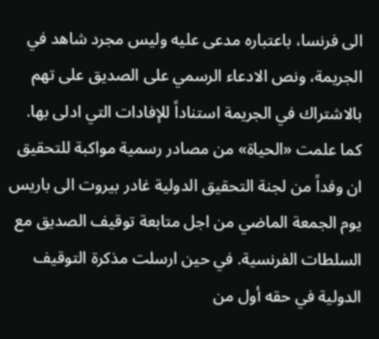الى فرنسا، باعتباره مدعى عليه وليس مجرد شاهد في الجريمة، ونص الادعاء الرسمي على الصديق على تهم بالاشتراك في الجريمة استناداً للإفادات التي ادلى بها.
كما علمت «الحياة» من مصادر رسمية مواكبة للتحقيق ان وفداً من لجنة التحقيق الدولية غادر بيروت الى باريس يوم الجمعة الماضي من اجل متابعة توقيف الصديق مع السلطات الفرنسية. في حين ارسلت مذكرة التوقيف الدولية في حقه أول من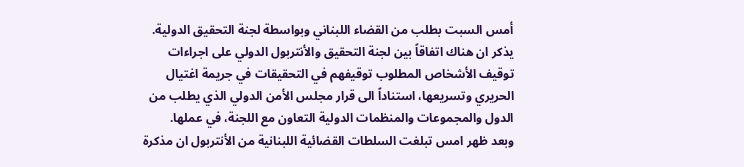أمس السبت بطلب من القضاء اللبناني وبواسطة لجنة التحقيق الدولية.
يذكر ان هناك اتفاقاً بين لجنة التحقيق والأنتربول الدولي على اجراءات توقيف الأشخاص المطلوب توقيفهم في التحقيقات في جريمة اغتيال الحريري وتسريعها، استناداً الى قرار مجلس الأمن الدولي الذي يطلب من الدول والمجموعات والمنظمات الدولية التعاون مع اللجنة، في عملها.
وبعد ظهر امس تبلغت السلطات القضائية اللبنانية من الأنتربول ان مذكرة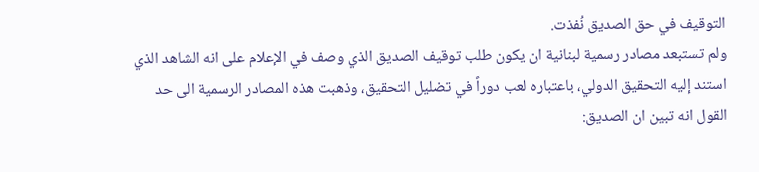التوقيف في حق الصديق نُفذت.
ولم تستبعد مصادر رسمية لبنانية ان يكون طلب توقيف الصديق الذي وصف في الإعلام على انه الشاهد الذي استند إليه التحقيق الدولي، باعتباره لعب دوراً في تضليل التحقيق، وذهبت هذه المصادر الرسمية الى حد القول انه تبين ان الصديق: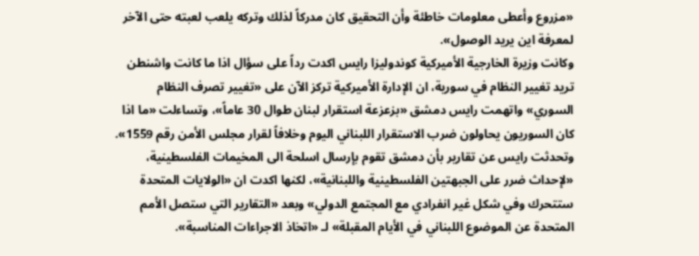«مزروع وأعطى معلومات خاطئة وأن التحقيق كان مدركاً لذلك وتركه يلعب لعبته حتى الآخر لمعرفة اين يريد الوصول».
وكانت وزيرة الخارجية الأميركية كوندوليزا رايس اكدت رداً على سؤال اذا ما كانت واشنطن تريد تغيير النظام في سورية، ان الإدارة الأميركية تركز الآن على «تغيير تصرف النظام السوري» واتهمت رايس دمشق «بزعزعة استقرار لبنان طوال 30 عاماً»، وتساءلت «ما اذا كان السوريون يحاولون ضرب الاستقرار اللبناني اليوم وخلافاً لقرار مجلس الأمن رقم 1559».
وتحدثت رايس عن تقارير بأن دمشق تقوم بإرسال اسلحة الى المخيمات الفلسطينية، «لإحداث ضرر على الجبهتين الفلسطينية واللبنانية»، لكنها اكدت ان «الولايات المتحدة ستتحرك وفي شكل غير انفرادي مع المجتمع الدولي» وبعد «التقارير التي ستصل الأمم المتحدة عن الموضوع اللبناني في الأيام المقبلة» لـ «اتخاذ الاجراءات المناسبة».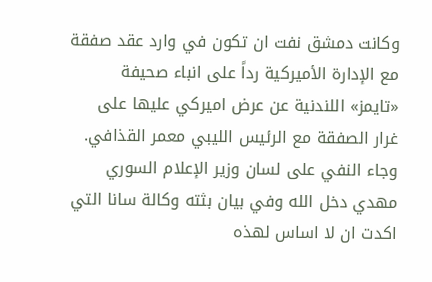وكانت دمشق نفت ان تكون في وارد عقد صفقة مع الإدارة الأميركية رداً على انباء صحيفة «تايمز» اللندنية عن عرض اميركي عليها على غرار الصفقة مع الرئيس الليبي معمر القذافي. وجاء النفي على لسان وزير الإعلام السوري مهدي دخل الله وفي بيان بثته وكالة سانا التي اكدت ان لا اساس لهذه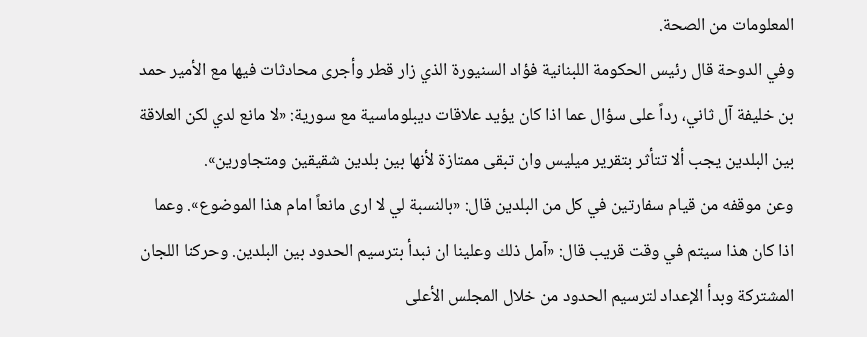المعلومات من الصحة.
وفي الدوحة قال رئيس الحكومة اللبنانية فؤاد السنيورة الذي زار قطر وأجرى محادثات فيها مع الأمير حمد بن خليفة آل ثاني، رداً على سؤال عما اذا كان يؤيد علاقات ديبلوماسية مع سورية: «لا مانع لدي لكن العلاقة بين البلدين يجب ألا تتأثر بتقرير ميليس وان تبقى ممتازة لأنها بين بلدين شقيقين ومتجاورين».
وعن موقفه من قيام سفارتين في كل من البلدين قال: «بالنسبة لي لا ارى مانعاً امام هذا الموضوع». وعما اذا كان هذا سيتم في وقت قريب قال: «آمل ذلك وعلينا ان نبدأ بترسيم الحدود بين البلدين. وحركنا اللجان المشتركة وبدأ الإعداد لترسيم الحدود من خلال المجلس الأعلى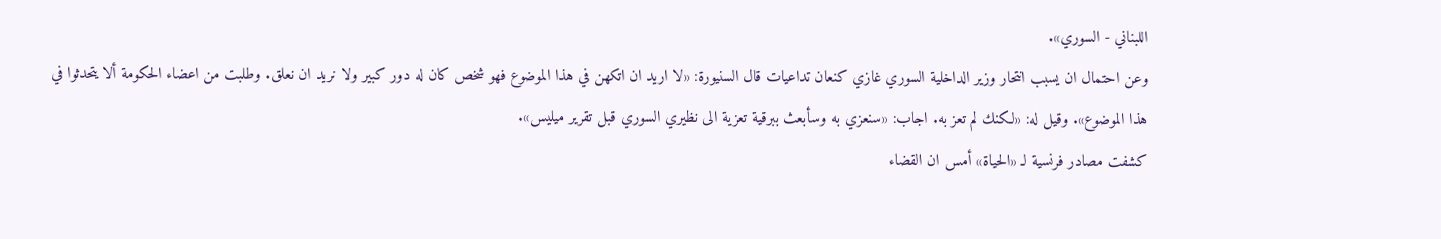اللبناني - السوري».
وعن احتمال ان يسبب انتحار وزير الداخلية السوري غازي كنعان تداعيات قال السنيورة: «لا اريد ان اتكهن في هذا الموضوع فهو شخص كان له دور كبير ولا نريد ان نعلق. وطلبت من اعضاء الحكومة ألا يتحدثوا في هذا الموضوع». وقيل له: «لكنك لم تعز به. اجاب: «سنعزي به وسأبعث ببرقية تعزية الى نظيري السوري قبل تقرير ميليس».
كشفت مصادر فرنسية لـ «الحياة» أمس ان القضاء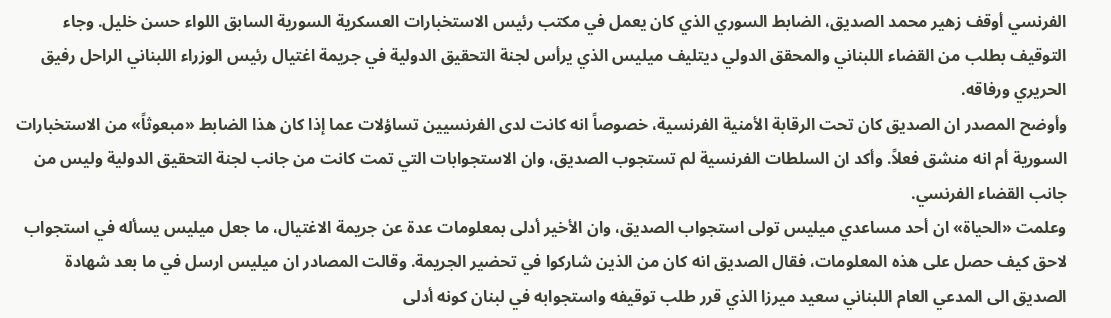الفرنسي أوقف زهير محمد الصديق، الضابط السوري الذي كان يعمل في مكتب رئيس الاستخبارات العسكرية السورية السابق اللواء حسن خليل. وجاء التوقيف بطلب من القضاء اللبناني والمحقق الدولي ديتليف ميليس الذي يرأس لجنة التحقيق الدولية في جريمة اغتيال رئيس الوزراء اللبناني الراحل رفيق الحريري ورفاقه.
وأوضح المصدر ان الصديق كان تحت الرقابة الأمنية الفرنسية، خصوصاً انه كانت لدى الفرنسيين تساؤلات عما إذا كان هذا الضابط «مبعوثاً» من الاستخبارات السورية أم انه منشق فعلاً. وأكد ان السلطات الفرنسية لم تستجوب الصديق، وان الاستجوابات التي تمت كانت من جانب لجنة التحقيق الدولية وليس من جانب القضاء الفرنسي.
وعلمت «الحياة» ان أحد مساعدي ميليس تولى استجواب الصديق، وان الأخير أدلى بمعلومات عدة عن جريمة الاغتيال، ما جعل ميليس يسأله في استجواب لاحق كيف حصل على هذه المعلومات، فقال الصديق انه كان من الذين شاركوا في تحضير الجريمة. وقالت المصادر ان ميليس ارسل في ما بعد شهادة الصديق الى المدعي العام اللبناني سعيد ميرزا الذي قرر طلب توقيفه واستجوابه في لبنان كونه أدلى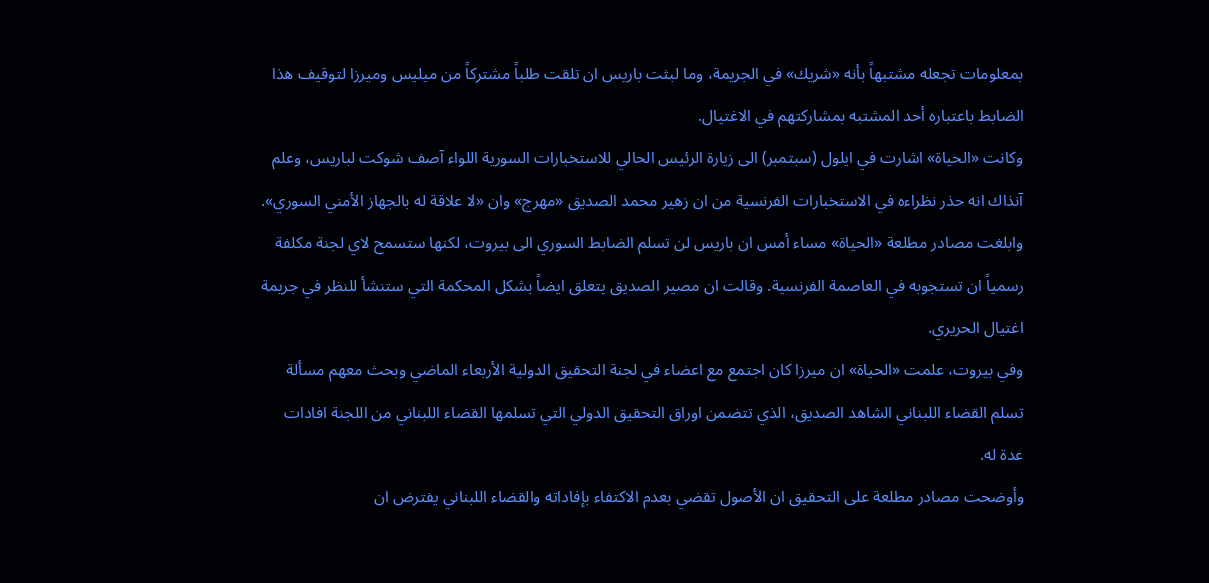بمعلومات تجعله مشتبهاً بأنه «شريك» في الجريمة، وما لبثت باريس ان تلقت طلباً مشتركاً من ميليس وميرزا لتوقيف هذا الضابط باعتباره أحد المشتبه بمشاركتهم في الاغتيال.
وكانت «الحياة» اشارت في ايلول (سبتمبر) الى زيارة الرئيس الحالي للاستخبارات السورية اللواء آصف شوكت لباريس، وعلم آنذاك انه حذر نظراءه في الاستخبارات الفرنسية من ان زهير محمد الصديق «مهرج» وان «لا علاقة له بالجهاز الأمني السوري».
وابلغت مصادر مطلعة «الحياة» مساء أمس ان باريس لن تسلم الضابط السوري الى بيروت، لكنها ستسمح لاي لجنة مكلفة رسمياً ان تستجوبه في العاصمة الفرنسية. وقالت ان مصير الصديق يتعلق ايضاً بشكل المحكمة التي ستنشأ للنظر في جريمة اغتيال الحريري.
وفي بيروت، علمت «الحياة» ان ميرزا كان اجتمع مع اعضاء في لجنة التحقيق الدولية الأربعاء الماضي وبحث معهم مسألة تسلم القضاء اللبناني الشاهد الصديق، الذي تتضمن اوراق التحقيق الدولي التي تسلمها القضاء اللبناني من اللجنة افادات عدة له.
وأوضحت مصادر مطلعة على التحقيق ان الأصول تقضي بعدم الاكتفاء بإفاداته والقضاء اللبناني يفترض ان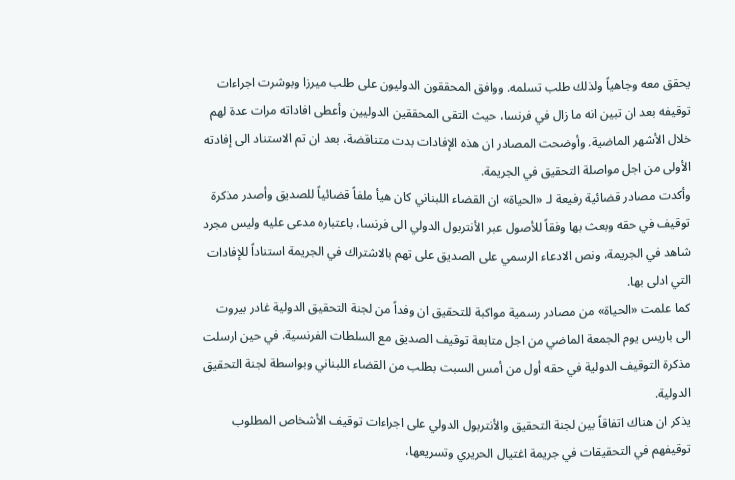يحقق معه وجاهياً ولذلك طلب تسلمه. ووافق المحققون الدوليون على طلب ميرزا وبوشرت اجراءات توقيفه بعد ان تبين انه ما زال في فرنسا، حيث التقى المحققين الدوليين وأعطى افاداته مرات عدة لهم خلال الأشهر الماضية. وأوضحت المصادر ان هذه الإفادات بدت متناقضة، بعد ان تم الاستناد الى إفادته الأولى من اجل مواصلة التحقيق في الجريمة.
وأكدت مصادر قضائية رفيعة لـ «الحياة» ان القضاء اللبناني كان هيأ ملفاً قضائياً للصديق وأصدر مذكرة توقيف في حقه وبعث بها وفقاً للأصول عبر الأنتربول الدولي الى فرنسا، باعتباره مدعى عليه وليس مجرد شاهد في الجريمة، ونص الادعاء الرسمي على الصديق على تهم بالاشتراك في الجريمة استناداً للإفادات التي ادلى بها.
كما علمت «الحياة» من مصادر رسمية مواكبة للتحقيق ان وفداً من لجنة التحقيق الدولية غادر بيروت الى باريس يوم الجمعة الماضي من اجل متابعة توقيف الصديق مع السلطات الفرنسية. في حين ارسلت مذكرة التوقيف الدولية في حقه أول من أمس السبت بطلب من القضاء اللبناني وبواسطة لجنة التحقيق الدولية.
يذكر ان هناك اتفاقاً بين لجنة التحقيق والأنتربول الدولي على اجراءات توقيف الأشخاص المطلوب توقيفهم في التحقيقات في جريمة اغتيال الحريري وتسريعها،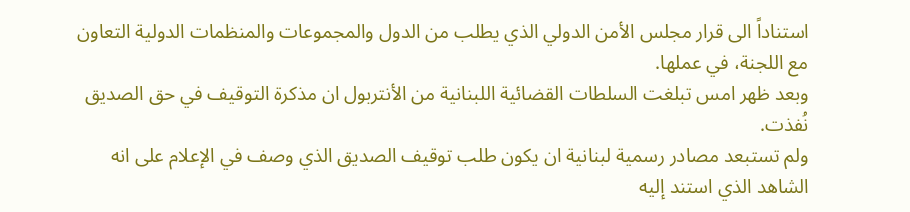استناداً الى قرار مجلس الأمن الدولي الذي يطلب من الدول والمجموعات والمنظمات الدولية التعاون مع اللجنة، في عملها.
وبعد ظهر امس تبلغت السلطات القضائية اللبنانية من الأنتربول ان مذكرة التوقيف في حق الصديق نُفذت.
ولم تستبعد مصادر رسمية لبنانية ان يكون طلب توقيف الصديق الذي وصف في الإعلام على انه الشاهد الذي استند إليه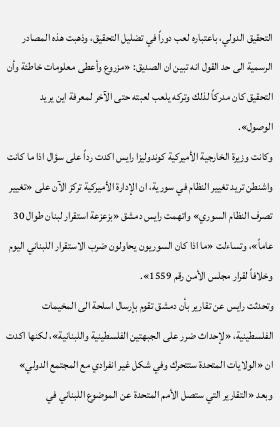التحقيق الدولي، باعتباره لعب دوراً في تضليل التحقيق، وذهبت هذه المصادر الرسمية الى حد القول انه تبين ان الصديق: «مزروع وأعطى معلومات خاطئة وأن التحقيق كان مدركاً لذلك وتركه يلعب لعبته حتى الآخر لمعرفة اين يريد الوصول».
وكانت وزيرة الخارجية الأميركية كوندوليزا رايس اكدت رداً على سؤال اذا ما كانت واشنطن تريد تغيير النظام في سورية، ان الإدارة الأميركية تركز الآن على «تغيير تصرف النظام السوري» واتهمت رايس دمشق «بزعزعة استقرار لبنان طوال 30 عاماً»، وتساءلت «ما اذا كان السوريون يحاولون ضرب الاستقرار اللبناني اليوم وخلافاً لقرار مجلس الأمن رقم 1559».
وتحدثت رايس عن تقارير بأن دمشق تقوم بإرسال اسلحة الى المخيمات الفلسطينية، «لإحداث ضرر على الجبهتين الفلسطينية واللبنانية»، لكنها اكدت ان «الولايات المتحدة ستتحرك وفي شكل غير انفرادي مع المجتمع الدولي» وبعد «التقارير التي ستصل الأمم المتحدة عن الموضوع اللبناني في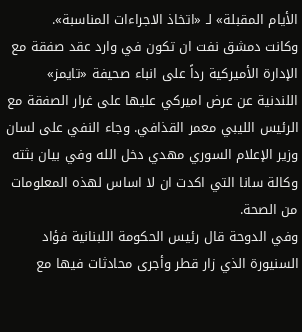الأيام المقبلة» لـ «اتخاذ الاجراءات المناسبة».
وكانت دمشق نفت ان تكون في وارد عقد صفقة مع الإدارة الأميركية رداً على انباء صحيفة «تايمز» اللندنية عن عرض اميركي عليها على غرار الصفقة مع الرئيس الليبي معمر القذافي. وجاء النفي على لسان وزير الإعلام السوري مهدي دخل الله وفي بيان بثته وكالة سانا التي اكدت ان لا اساس لهذه المعلومات من الصحة.
وفي الدوحة قال رئيس الحكومة اللبنانية فؤاد السنيورة الذي زار قطر وأجرى محادثات فيها مع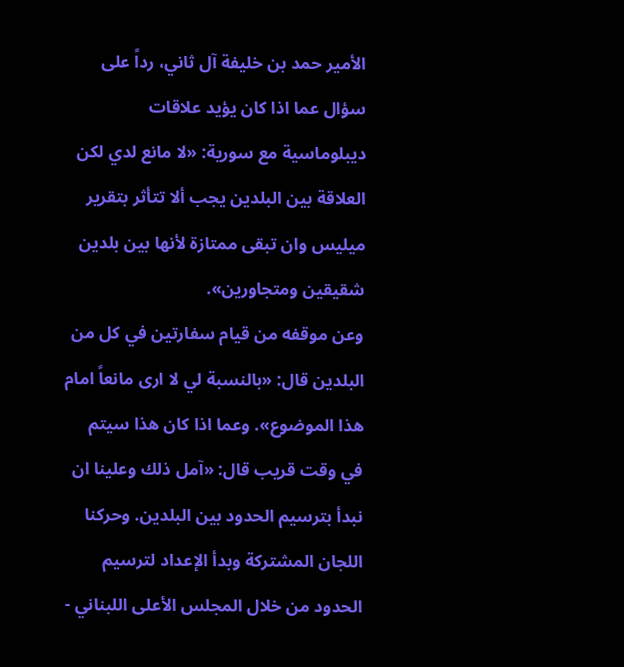الأمير حمد بن خليفة آل ثاني، رداً على سؤال عما اذا كان يؤيد علاقات ديبلوماسية مع سورية: «لا مانع لدي لكن العلاقة بين البلدين يجب ألا تتأثر بتقرير ميليس وان تبقى ممتازة لأنها بين بلدين شقيقين ومتجاورين».
وعن موقفه من قيام سفارتين في كل من البلدين قال: «بالنسبة لي لا ارى مانعاً امام هذا الموضوع». وعما اذا كان هذا سيتم في وقت قريب قال: «آمل ذلك وعلينا ان نبدأ بترسيم الحدود بين البلدين. وحركنا اللجان المشتركة وبدأ الإعداد لترسيم الحدود من خلال المجلس الأعلى اللبناني -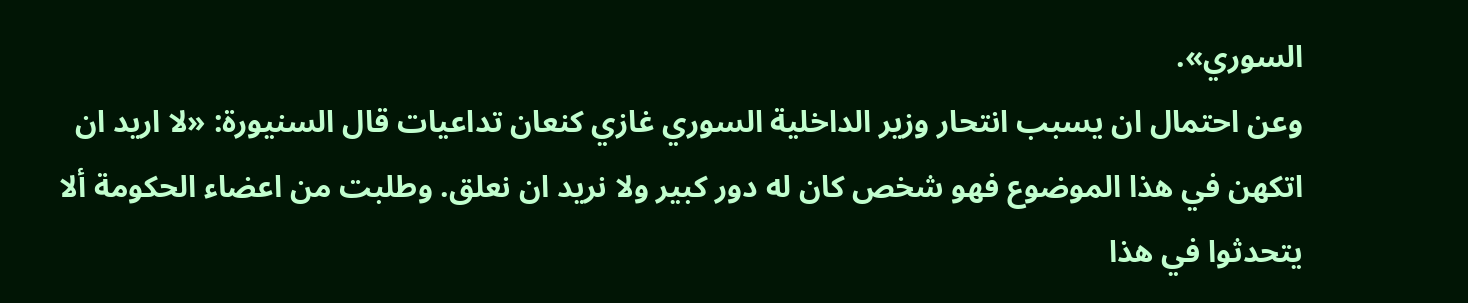السوري».
وعن احتمال ان يسبب انتحار وزير الداخلية السوري غازي كنعان تداعيات قال السنيورة: «لا اريد ان اتكهن في هذا الموضوع فهو شخص كان له دور كبير ولا نريد ان نعلق. وطلبت من اعضاء الحكومة ألا يتحدثوا في هذا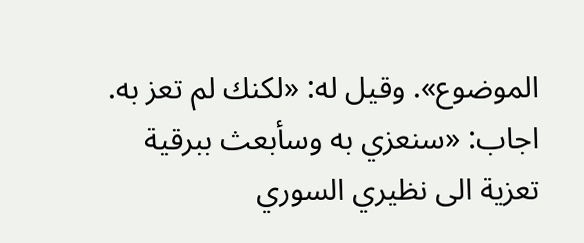الموضوع». وقيل له: «لكنك لم تعز به. اجاب: «سنعزي به وسأبعث ببرقية تعزية الى نظيري السوري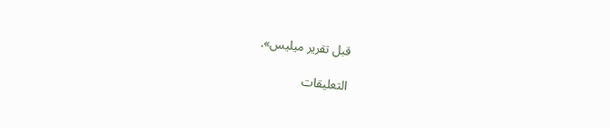قبل تقرير ميليس».

التعليقات